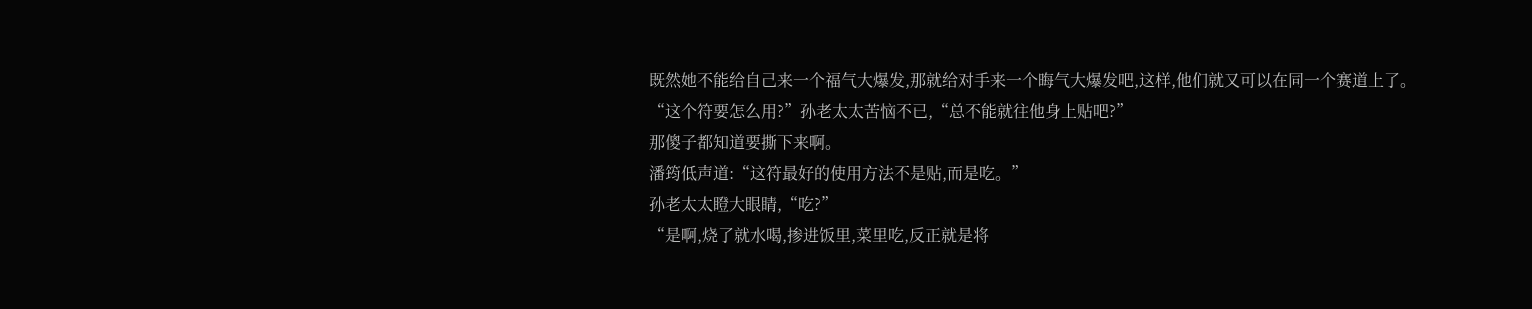既然她不能给自己来一个福气大爆发,那就给对手来一个晦气大爆发吧,这样,他们就又可以在同一个赛道上了。
“这个符要怎么用?”孙老太太苦恼不已,“总不能就往他身上贴吧?”
那傻子都知道要撕下来啊。
潘筠低声道:“这符最好的使用方法不是贴,而是吃。”
孙老太太瞪大眼睛,“吃?”
“是啊,烧了就水喝,掺进饭里,菜里吃,反正就是将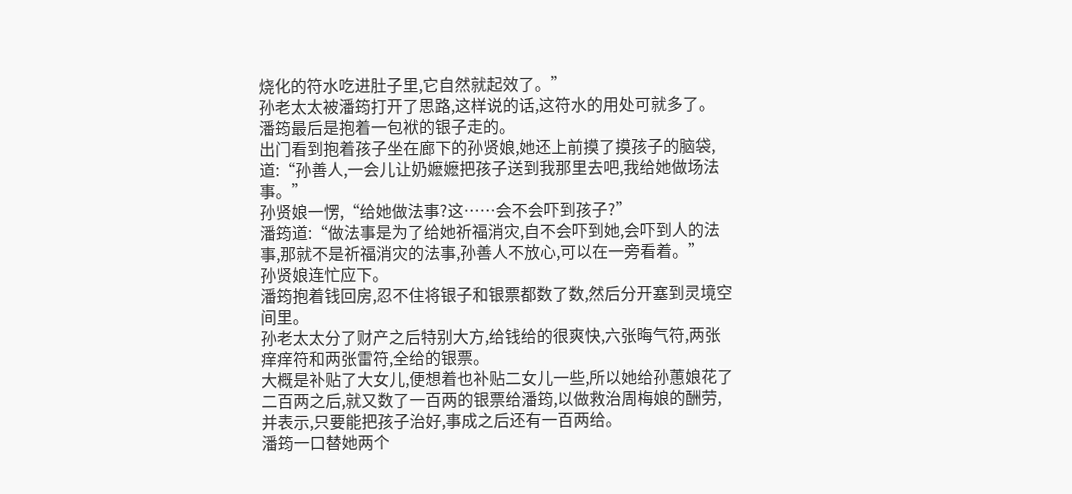烧化的符水吃进肚子里,它自然就起效了。”
孙老太太被潘筠打开了思路,这样说的话,这符水的用处可就多了。
潘筠最后是抱着一包袱的银子走的。
出门看到抱着孩子坐在廊下的孙贤娘,她还上前摸了摸孩子的脑袋,道:“孙善人,一会儿让奶嬷嬷把孩子送到我那里去吧,我给她做场法事。”
孙贤娘一愣,“给她做法事?这……会不会吓到孩子?”
潘筠道:“做法事是为了给她祈福消灾,自不会吓到她,会吓到人的法事,那就不是祈福消灾的法事,孙善人不放心,可以在一旁看着。”
孙贤娘连忙应下。
潘筠抱着钱回房,忍不住将银子和银票都数了数,然后分开塞到灵境空间里。
孙老太太分了财产之后特别大方,给钱给的很爽快,六张晦气符,两张痒痒符和两张雷符,全给的银票。
大概是补贴了大女儿,便想着也补贴二女儿一些,所以她给孙蕙娘花了二百两之后,就又数了一百两的银票给潘筠,以做救治周梅娘的酬劳,并表示,只要能把孩子治好,事成之后还有一百两给。
潘筠一口替她两个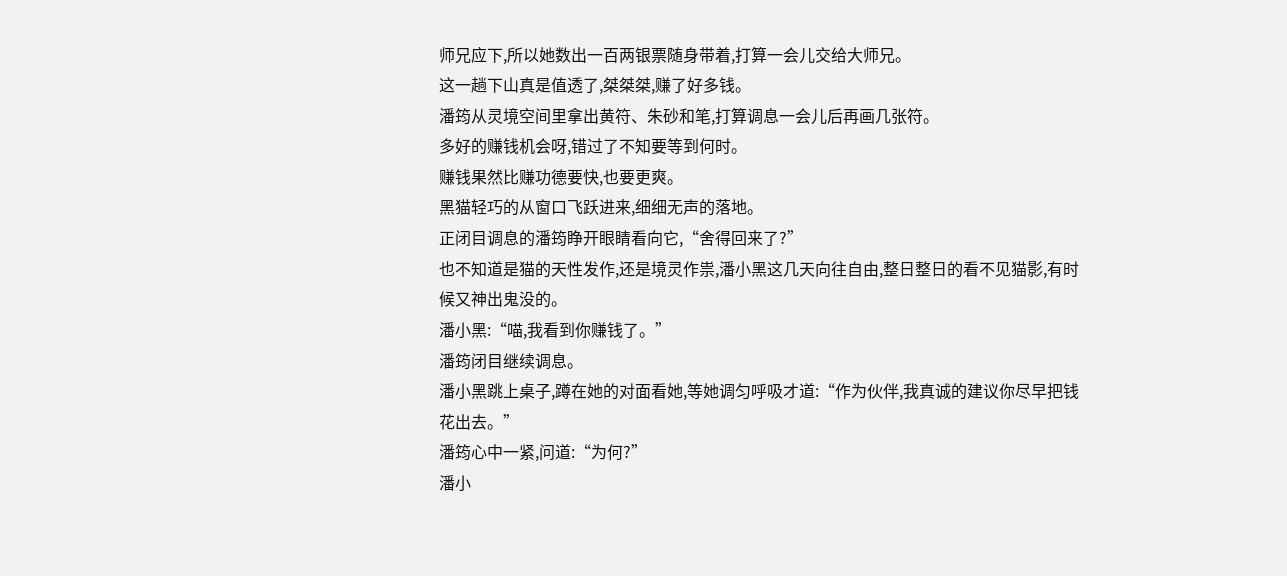师兄应下,所以她数出一百两银票随身带着,打算一会儿交给大师兄。
这一趟下山真是值透了,桀桀桀,赚了好多钱。
潘筠从灵境空间里拿出黄符、朱砂和笔,打算调息一会儿后再画几张符。
多好的赚钱机会呀,错过了不知要等到何时。
赚钱果然比赚功德要快,也要更爽。
黑猫轻巧的从窗口飞跃进来,细细无声的落地。
正闭目调息的潘筠睁开眼睛看向它,“舍得回来了?”
也不知道是猫的天性发作,还是境灵作祟,潘小黑这几天向往自由,整日整日的看不见猫影,有时候又神出鬼没的。
潘小黑:“喵,我看到你赚钱了。”
潘筠闭目继续调息。
潘小黑跳上桌子,蹲在她的对面看她,等她调匀呼吸才道:“作为伙伴,我真诚的建议你尽早把钱花出去。”
潘筠心中一紧,问道:“为何?”
潘小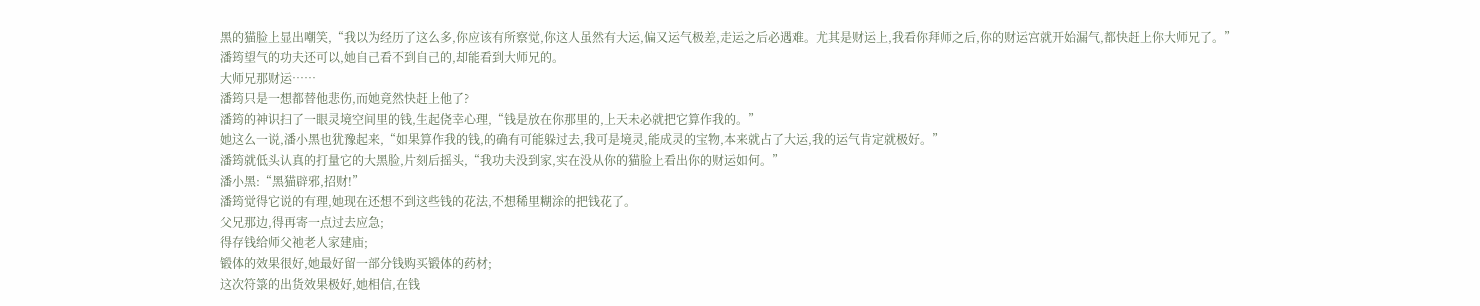黑的猫脸上显出嘲笑,“我以为经历了这么多,你应该有所察觉,你这人虽然有大运,偏又运气极差,走运之后必遇难。尤其是财运上,我看你拜师之后,你的财运宫就开始漏气,都快赶上你大师兄了。”
潘筠望气的功夫还可以,她自己看不到自己的,却能看到大师兄的。
大师兄那财运……
潘筠只是一想都替他悲伤,而她竟然快赶上他了?
潘筠的神识扫了一眼灵境空间里的钱,生起侥幸心理,“钱是放在你那里的,上天未必就把它算作我的。”
她这么一说,潘小黑也犹豫起来,“如果算作我的钱,的确有可能躲过去,我可是境灵,能成灵的宝物,本来就占了大运,我的运气肯定就极好。”
潘筠就低头认真的打量它的大黑脸,片刻后摇头,“我功夫没到家,实在没从你的猫脸上看出你的财运如何。”
潘小黑:“黑猫辟邪,招财!”
潘筠觉得它说的有理,她现在还想不到这些钱的花法,不想稀里糊涂的把钱花了。
父兄那边,得再寄一点过去应急;
得存钱给师父祂老人家建庙;
锻体的效果很好,她最好留一部分钱购买锻体的药材;
这次符箓的出货效果极好,她相信,在钱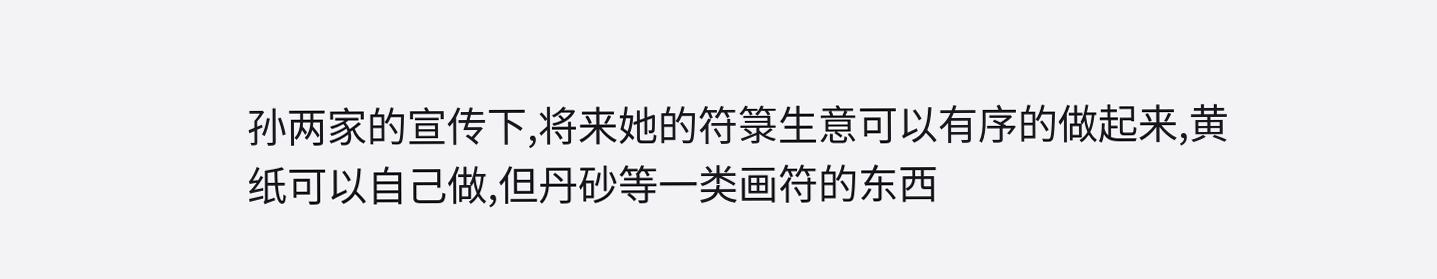孙两家的宣传下,将来她的符箓生意可以有序的做起来,黄纸可以自己做,但丹砂等一类画符的东西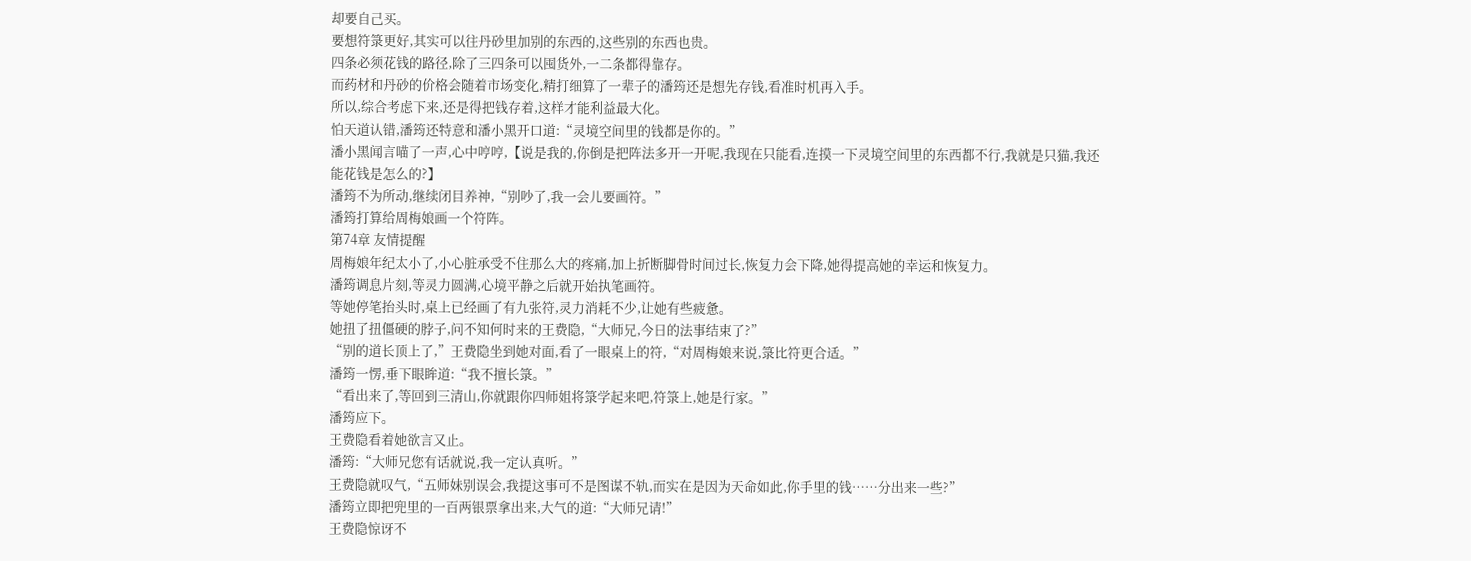却要自己买。
要想符箓更好,其实可以往丹砂里加别的东西的,这些别的东西也贵。
四条必须花钱的路径,除了三四条可以囤货外,一二条都得靠存。
而药材和丹砂的价格会随着市场变化,精打细算了一辈子的潘筠还是想先存钱,看准时机再入手。
所以,综合考虑下来,还是得把钱存着,这样才能利益最大化。
怕天道认错,潘筠还特意和潘小黑开口道:“灵境空间里的钱都是你的。”
潘小黑闻言喵了一声,心中哼哼,【说是我的,你倒是把阵法多开一开呢,我现在只能看,连摸一下灵境空间里的东西都不行,我就是只猫,我还能花钱是怎么的?】
潘筠不为所动,继续闭目养神,“别吵了,我一会儿要画符。”
潘筠打算给周梅娘画一个符阵。
第74章 友情提醒
周梅娘年纪太小了,小心脏承受不住那么大的疼痛,加上折断脚骨时间过长,恢复力会下降,她得提高她的幸运和恢复力。
潘筠调息片刻,等灵力圆满,心境平静之后就开始执笔画符。
等她停笔抬头时,桌上已经画了有九张符,灵力消耗不少,让她有些疲惫。
她扭了扭僵硬的脖子,问不知何时来的王费隐,“大师兄,今日的法事结束了?”
“别的道长顶上了,”王费隐坐到她对面,看了一眼桌上的符,“对周梅娘来说,箓比符更合适。”
潘筠一愣,垂下眼眸道:“我不擅长箓。”
“看出来了,等回到三清山,你就跟你四师姐将箓学起来吧,符箓上,她是行家。”
潘筠应下。
王费隐看着她欲言又止。
潘筠:“大师兄您有话就说,我一定认真听。”
王费隐就叹气,“五师妹别误会,我提这事可不是图谋不轨,而实在是因为天命如此,你手里的钱……分出来一些?”
潘筠立即把兜里的一百两银票拿出来,大气的道:“大师兄请!”
王费隐惊讶不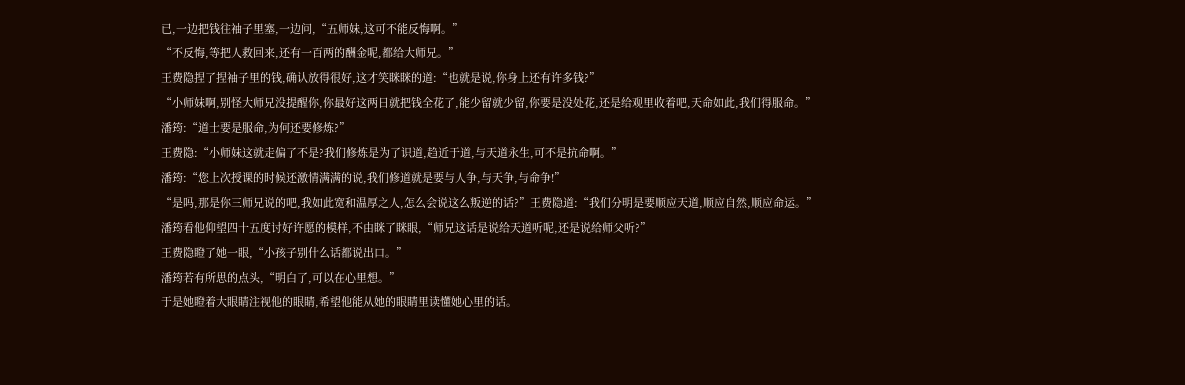已,一边把钱往袖子里塞,一边问,“五师妹,这可不能反悔啊。”
“不反悔,等把人救回来,还有一百两的酬金呢,都给大师兄。”
王费隐捏了捏袖子里的钱,确认放得很好,这才笑眯眯的道:“也就是说,你身上还有许多钱?”
“小师妹啊,别怪大师兄没提醒你,你最好这两日就把钱全花了,能少留就少留,你要是没处花,还是给观里收着吧,天命如此,我们得服命。”
潘筠:“道士要是服命,为何还要修炼?”
王费隐:“小师妹这就走偏了不是?我们修炼是为了识道,趋近于道,与天道永生,可不是抗命啊。”
潘筠:“您上次授课的时候还激情满满的说,我们修道就是要与人争,与天争,与命争!”
“是吗,那是你三师兄说的吧,我如此宽和温厚之人,怎么会说这么叛逆的话?”王费隐道:“我们分明是要顺应天道,顺应自然,顺应命运。”
潘筠看他仰望四十五度讨好许愿的模样,不由眯了眯眼,“师兄这话是说给天道听呢,还是说给师父听?”
王费隐瞪了她一眼,“小孩子别什么话都说出口。”
潘筠若有所思的点头,“明白了,可以在心里想。”
于是她瞪着大眼睛注视他的眼睛,希望他能从她的眼睛里读懂她心里的话。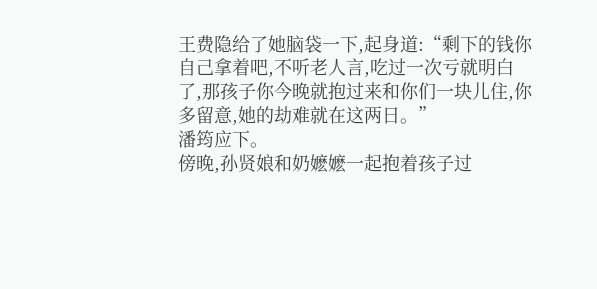王费隐给了她脑袋一下,起身道:“剩下的钱你自己拿着吧,不听老人言,吃过一次亏就明白了,那孩子你今晚就抱过来和你们一块儿住,你多留意,她的劫难就在这两日。”
潘筠应下。
傍晚,孙贤娘和奶嬷嬷一起抱着孩子过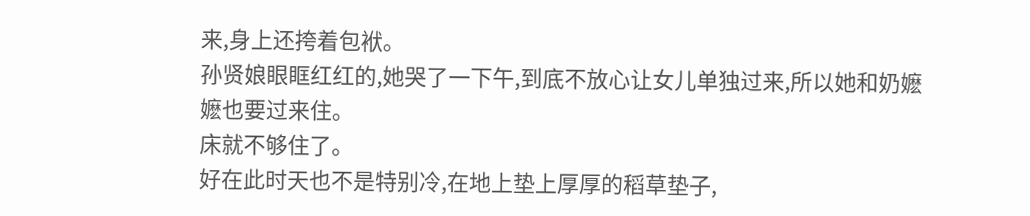来,身上还挎着包袱。
孙贤娘眼眶红红的,她哭了一下午,到底不放心让女儿单独过来,所以她和奶嬷嬷也要过来住。
床就不够住了。
好在此时天也不是特别冷,在地上垫上厚厚的稻草垫子,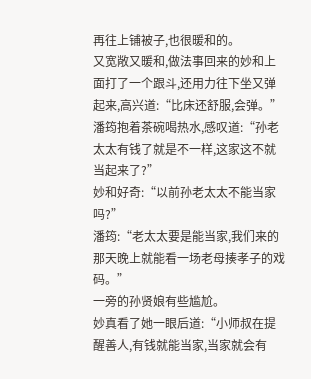再往上铺被子,也很暖和的。
又宽敞又暖和,做法事回来的妙和上面打了一个跟斗,还用力往下坐又弹起来,高兴道:“比床还舒服,会弹。”
潘筠抱着茶碗喝热水,感叹道:“孙老太太有钱了就是不一样,这家这不就当起来了?”
妙和好奇:“以前孙老太太不能当家吗?”
潘筠:“老太太要是能当家,我们来的那天晚上就能看一场老母揍孝子的戏码。”
一旁的孙贤娘有些尴尬。
妙真看了她一眼后道:“小师叔在提醒善人,有钱就能当家,当家就会有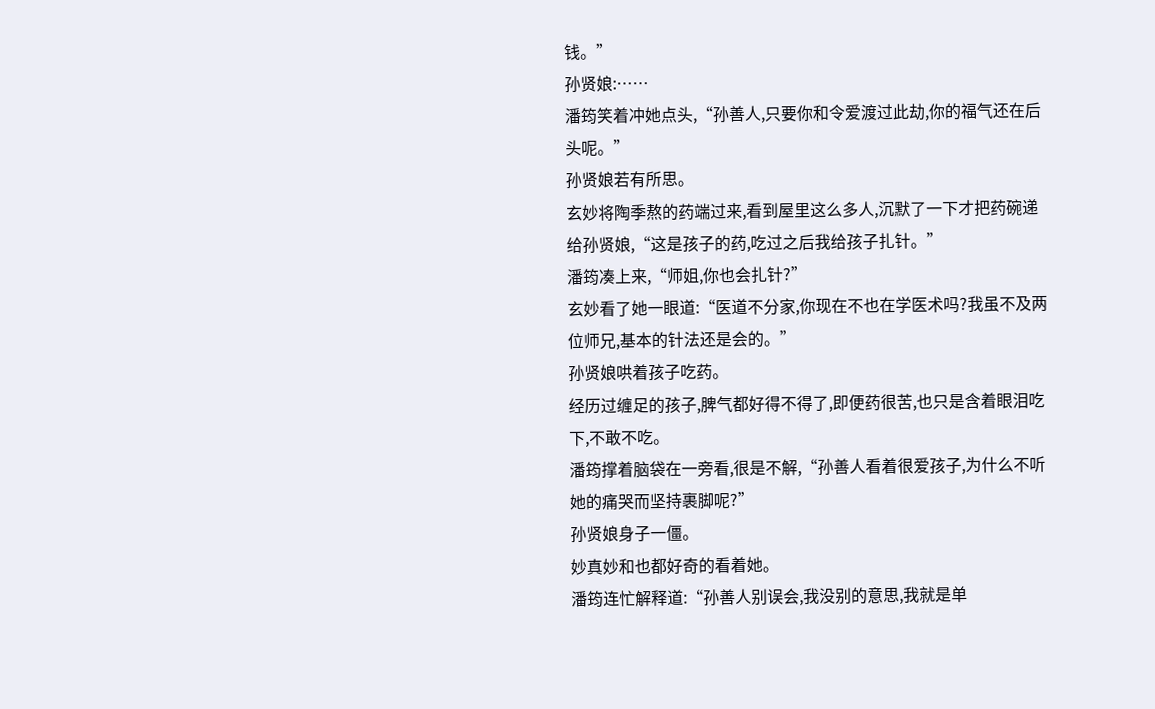钱。”
孙贤娘:……
潘筠笑着冲她点头,“孙善人,只要你和令爱渡过此劫,你的福气还在后头呢。”
孙贤娘若有所思。
玄妙将陶季熬的药端过来,看到屋里这么多人,沉默了一下才把药碗递给孙贤娘,“这是孩子的药,吃过之后我给孩子扎针。”
潘筠凑上来,“师姐,你也会扎针?”
玄妙看了她一眼道:“医道不分家,你现在不也在学医术吗?我虽不及两位师兄,基本的针法还是会的。”
孙贤娘哄着孩子吃药。
经历过缠足的孩子,脾气都好得不得了,即便药很苦,也只是含着眼泪吃下,不敢不吃。
潘筠撑着脑袋在一旁看,很是不解,“孙善人看着很爱孩子,为什么不听她的痛哭而坚持裹脚呢?”
孙贤娘身子一僵。
妙真妙和也都好奇的看着她。
潘筠连忙解释道:“孙善人别误会,我没别的意思,我就是单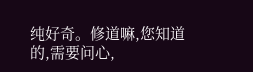纯好奇。修道嘛,您知道的,需要问心,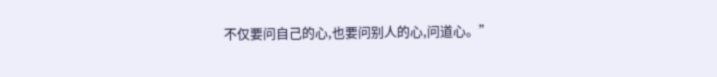不仅要问自己的心,也要问别人的心,问道心。”